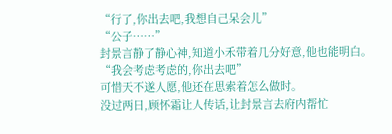“行了,你出去吧,我想自己呆会儿”
“公子……”
封景言静了静心神,知道小禾带着几分好意,他也能明白。
“我会考虑考虑的,你出去吧”
可惜天不遂人愿,他还在思索着怎么做时。
没过两日,顾怀霜让人传话,让封景言去府内帮忙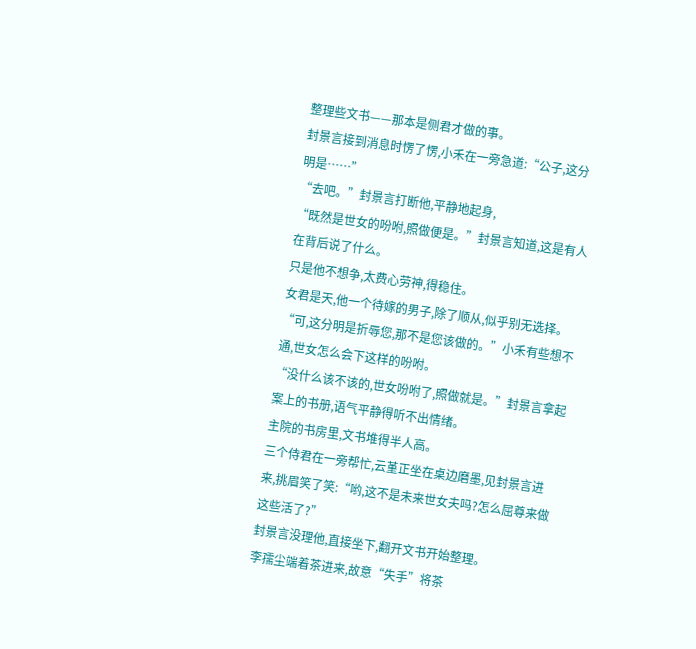整理些文书——那本是侧君才做的事。
封景言接到消息时愣了愣,小禾在一旁急道:“公子,这分明是……”
“去吧。”封景言打断他,平静地起身,
“既然是世女的吩咐,照做便是。”封景言知道,这是有人在背后说了什么。
只是他不想争,太费心劳神,得稳住。
女君是天,他一个待嫁的男子,除了顺从,似乎别无选择。
“可,这分明是折辱您,那不是您该做的。”小禾有些想不通,世女怎么会下这样的吩咐。
“没什么该不该的,世女吩咐了,照做就是。”封景言拿起案上的书册,语气平静得听不出情绪。
主院的书房里,文书堆得半人高。
三个侍君在一旁帮忙,云堇正坐在桌边磨墨,见封景言进来,挑眉笑了笑:“哟,这不是未来世女夫吗?怎么屈尊来做这些活了?”
封景言没理他,直接坐下,翻开文书开始整理。
李孺尘端着茶进来,故意“失手”将茶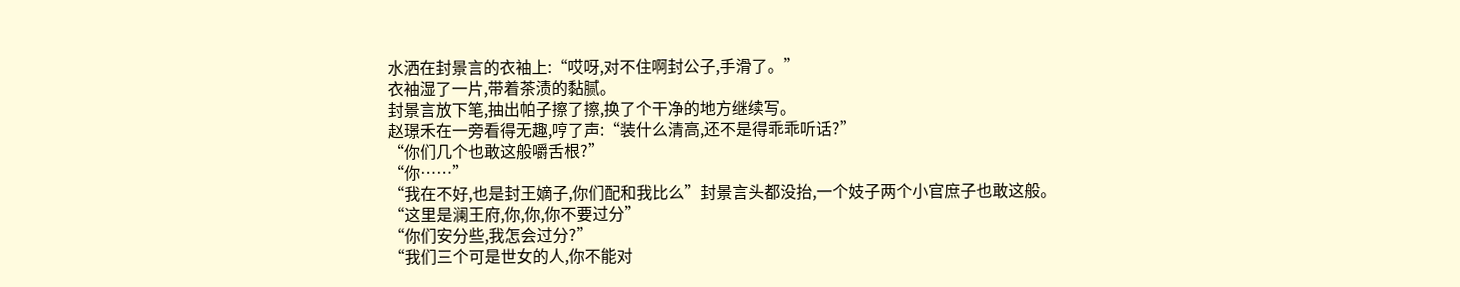水洒在封景言的衣袖上:“哎呀,对不住啊封公子,手滑了。”
衣袖湿了一片,带着茶渍的黏腻。
封景言放下笔,抽出帕子擦了擦,换了个干净的地方继续写。
赵璟禾在一旁看得无趣,哼了声:“装什么清高,还不是得乖乖听话?”
“你们几个也敢这般嚼舌根?”
“你……”
“我在不好,也是封王嫡子,你们配和我比么”封景言头都没抬,一个妓子两个小官庶子也敢这般。
“这里是澜王府,你,你,你不要过分”
“你们安分些,我怎会过分?”
“我们三个可是世女的人,你不能对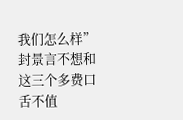我们怎么样”
封景言不想和这三个多费口舌不值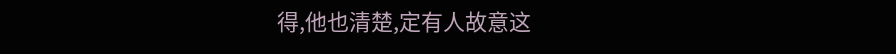得,他也清楚,定有人故意这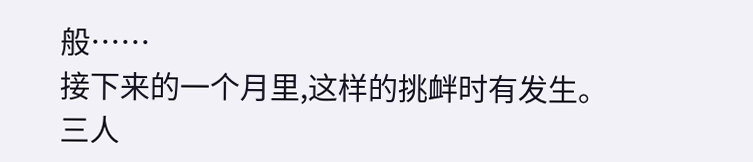般……
接下来的一个月里,这样的挑衅时有发生。
三人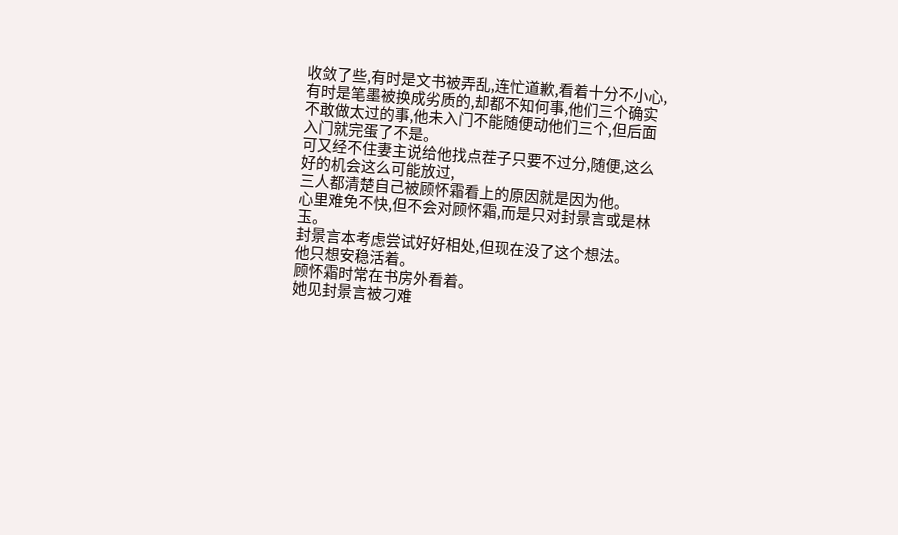收敛了些,有时是文书被弄乱,连忙道歉,看着十分不小心,
有时是笔墨被换成劣质的,却都不知何事,他们三个确实不敢做太过的事,他未入门不能随便动他们三个,但后面入门就完蛋了不是。
可又经不住妻主说给他找点茬子只要不过分,随便,这么好的机会这么可能放过,
三人都清楚自己被顾怀霜看上的原因就是因为他。
心里难免不快,但不会对顾怀霜,而是只对封景言或是林玉。
封景言本考虑尝试好好相处,但现在没了这个想法。
他只想安稳活着。
顾怀霜时常在书房外看着。
她见封景言被刁难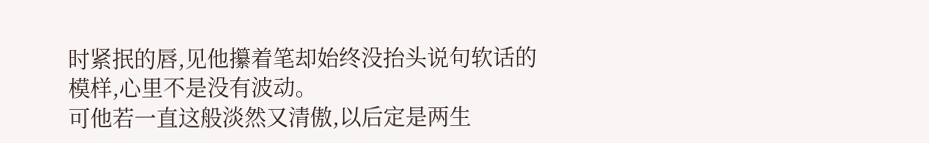时紧抿的唇,见他攥着笔却始终没抬头说句软话的模样,心里不是没有波动。
可他若一直这般淡然又清傲,以后定是两生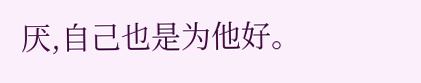厌,自己也是为他好。